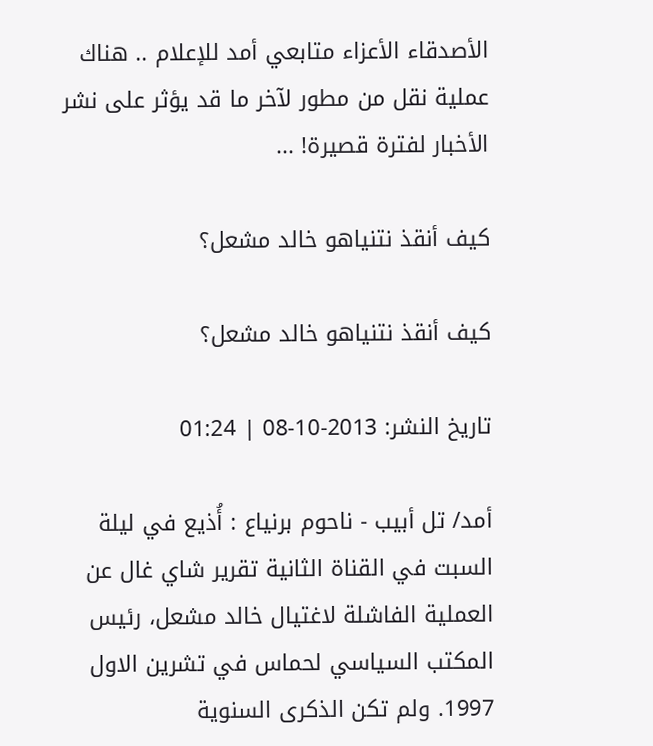الأصدقاء الأعزاء متابعي أمد للإعلام .. هناك عملية نقل من مطور لآخر ما قد يؤثر على نشر الأخبار لفترة قصيرة! ...

كيف أنقذ نتنياهو خالد مشعل؟

كيف أنقذ نتنياهو خالد مشعل؟

تاريخ النشر: 2013-10-08 | 01:24

أمد/ تل أبيب - ناحوم برنياع : أُذيع في ليلة السبت في القناة الثانية تقرير شاي غال عن العملية الفاشلة لاغتيال خالد مشعل، رئيس المكتب السياسي لحماس في تشرين الاول 1997. ولم تكن الذكرى السنوية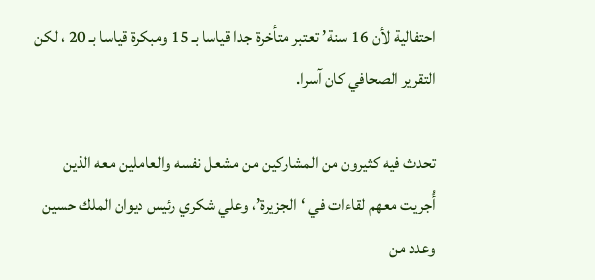احتفالية لأن 16 سنة’ تعتبر متأخرة جدا قياسا بـ 15 ومبكرة قياسا بـ 20 ، لكن التقرير الصحافي كان آسرا.

تحدث فيه كثيرون من المشاركين من مشعل نفسه والعاملين معه الذين أُجريت معهم لقاءات في ‘الجزيرة’، وعلي شكري رئيس ديوان الملك حسين وعدد من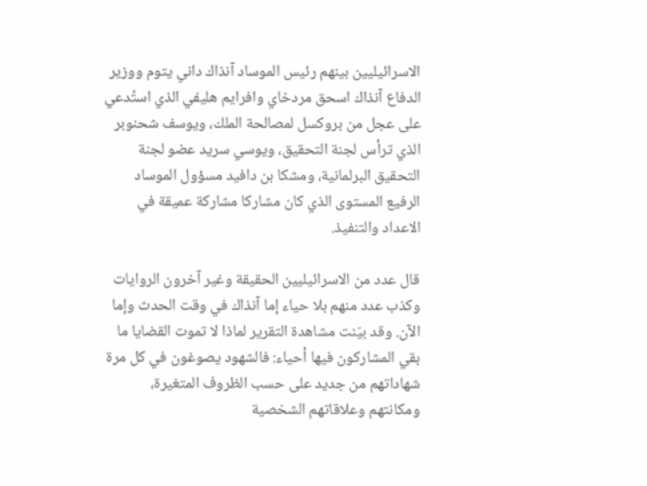الاسرائيليين بينهم رئيس الموساد آنذاك داني يتوم ووزير الدفاع آنذاك اسحق مردخاي وافرايم هليفي الذي استُدعي على عجل من بروكسل لمصالحة الملك، ويوسف شحنوبر الذي ترأس لجنة التحقيق، ويوسي سريد عضو لجنة التحقيق البرلمانية، ومشكا بن دافيد مسؤول الموساد الرفيع المستوى الذي كان مشاركا مشاركة عميقة في الاعداد والتنفيذ.

قال عدد من الاسرائيليين الحقيقة وغير آخرون الروايات وكذب عدد منهم بلا حياء إما آنذاك في وقت الحدث وإما الآن. وقد بيّنت مشاهدة التقرير لماذا لا تموت القضايا ما بقي المشاركون فيها أحياء: فالشهود يصوغون في كل مرة شهاداتهم من جديد على حسب الظروف المتغيرة، ومكانتهم وعلاقاتهم الشخصية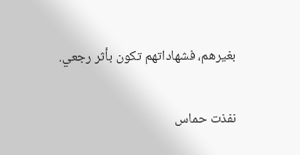بغيرهم، فشهاداتهم تكون بأثر رجعي.

نفذت حماس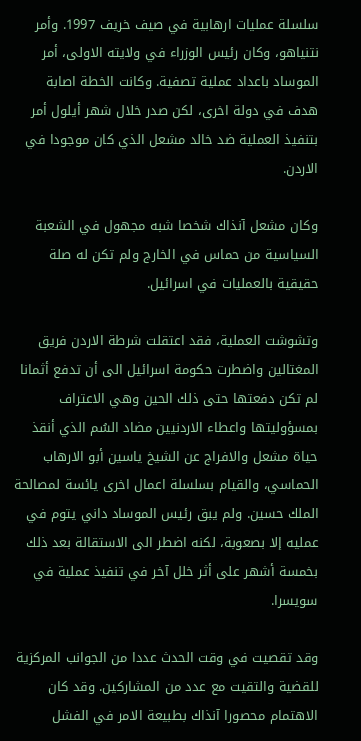سلسلة عمليات ارهابية في صيف خريف 1997. وأمر نتنياهو، وكان رئيس الوزراء في ولايته الاولى، أمر الموساد باعداد عملية تصفية. وكانت الخطة اصابة هدف في دولة اخرى، لكن صدر خلال شهر أيلول أمر بتنفيذ العملية ضد خالد مشعل الذي كان موجودا في الاردن.

وكان مشعل آنذاك شخصا شبه مجهول في الشعبة السياسية من حماس في الخارج ولم تكن له صلة حقيقية بالعمليات في اسرائيل.

وتشوشت العملية، فقد اعتقلت شرطة الاردن فريق المغتالين واضطرت حكومة اسرائيل الى أن تدفع أثمانا لم تكن دفعتها حتى ذلك الحين وهي الاعتراف بمسؤوليتها واعطاء الاردنيين مضاد السُم الذي أنقذ حياة مشعل والافراج عن الشيخ ياسين أبو الارهاب الحماسي، والقيام بسلسلة اعمال اخرى يائسة لمصالحة الملك حسين. ولم يبق رئيس الموساد داني يتوم في عمليه إلا بصعوبة، لكنه اضطر الى الاستقالة بعد ذلك بخمسة أشهر على أثر خلل آخر في تنفيذ عملية في سويسرا.

وقد تقصيت في وقت الحدث عددا من الجوانب المركزية للقضية والتقيت مع عدد من المشاركين. وقد كان الاهتمام محصورا آنذاك بطبيعة الامر في الفشل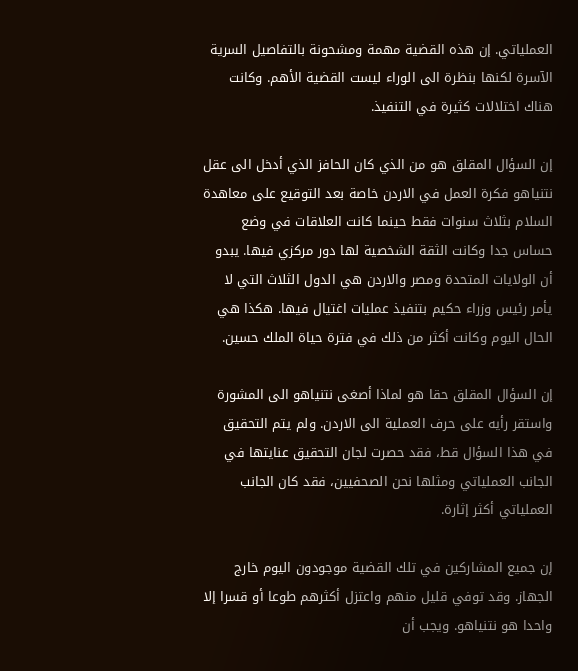العملياتي. إن هذه القضية مهمة ومشحونة بالتفاصيل السرية الآسرة لكنها بنظرة الى الوراء ليست القضية الأهم. وكانت هناك اختلالات كثيرة في التنفيذ.

إن السؤال المقلق هو من الذي كان الحافز الذي أدخل الى عقل نتنياهو فكرة العمل في الاردن خاصة بعد التوقيع على معاهدة السلام بثلاث سنوات فقط حينما كانت العلاقات في وضع حساس جدا وكانت الثقة الشخصية لها دور مركزي فيها. يبدو أن الولايات المتحدة ومصر والاردن هي الدول الثلاث التي لا يأمر رئيس وزراء حكيم بتنفيذ عمليات اغتيال فيها. هكذا هي الحال اليوم وكانت أكثر من ذلك في فترة حياة الملك حسين.

إن السؤال المقلق حقا هو لماذا أصغى نتنياهو الى المشورة واستقر رأيه على حرف العملية الى الاردن. ولم يتم التحقيق في هذا السؤال قط، فقد حصرت لجان التحقيق عنايتها في الجانب العملياتي ومثلها نحن الصحفيين، فقد كان الجانب العملياتي أكثر إثارة.

إن جميع المشاركين في تلك القضية موجودون اليوم خارج الجهاز. وقد توفي قليل منهم واعتزل أكثرهم طوعا أو قسرا إلا واحدا هو نتنياهو. ويجب أن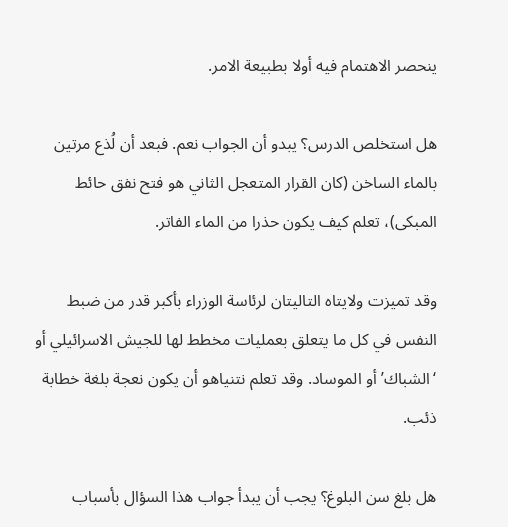ينحصر الاهتمام فيه أولا بطبيعة الامر.

هل استخلص الدرس؟ يبدو أن الجواب نعم. فبعد أن لُذع مرتين بالماء الساخن (كان القرار المتعجل الثاني هو فتح نفق حائط المبكى)، تعلم كيف يكون حذرا من الماء الفاتر.

وقد تميزت ولايتاه التاليتان لرئاسة الوزراء بأكبر قدر من ضبط النفس في كل ما يتعلق بعمليات مخطط لها للجيش الاسرائيلي أو ‘الشباك’ أو الموساد. وقد تعلم نتنياهو أن يكون نعجة بلغة خطابة ذئب.

هل بلغ سن البلوغ؟ يجب أن يبدأ جواب هذا السؤال بأسباب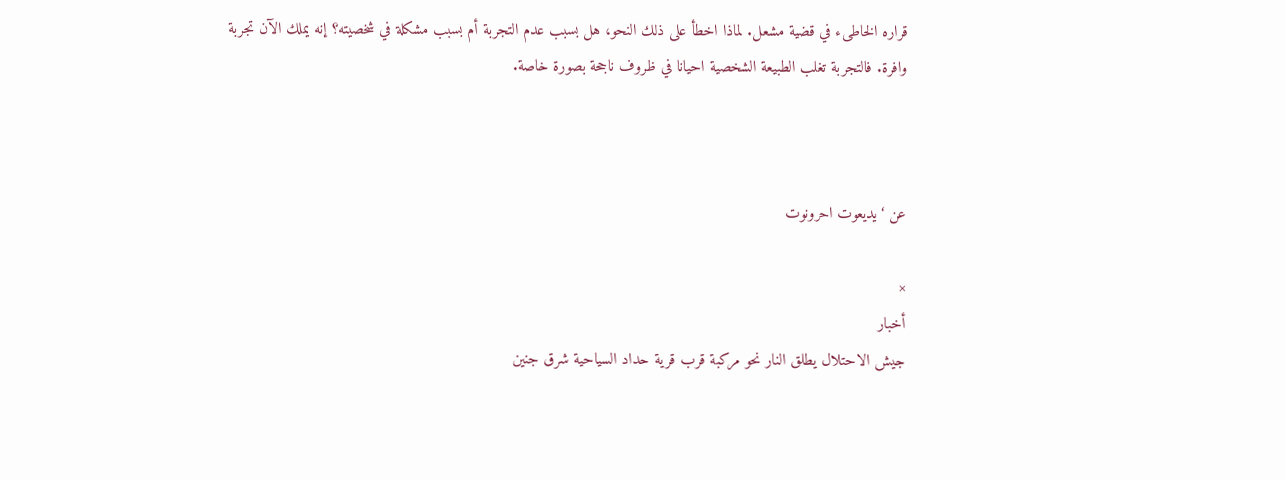قراره الخاطىء في قضية مشعل. لماذا اخطأ على ذلك النحو، هل بسبب عدم التجربة أم بسبب مشكلة في شخصيته؟ إنه يملك الآن تجربة وافرة. فالتجربة تغلب الطبيعة الشخصية احيانا في ظروف ناجحة بصورة خاصة.



عن ‘يديعوت احرونوت

×
أخبار
جيش الاحتلال يطلق النار نحو مركبة قرب قرية حداد السياحية شرق جنين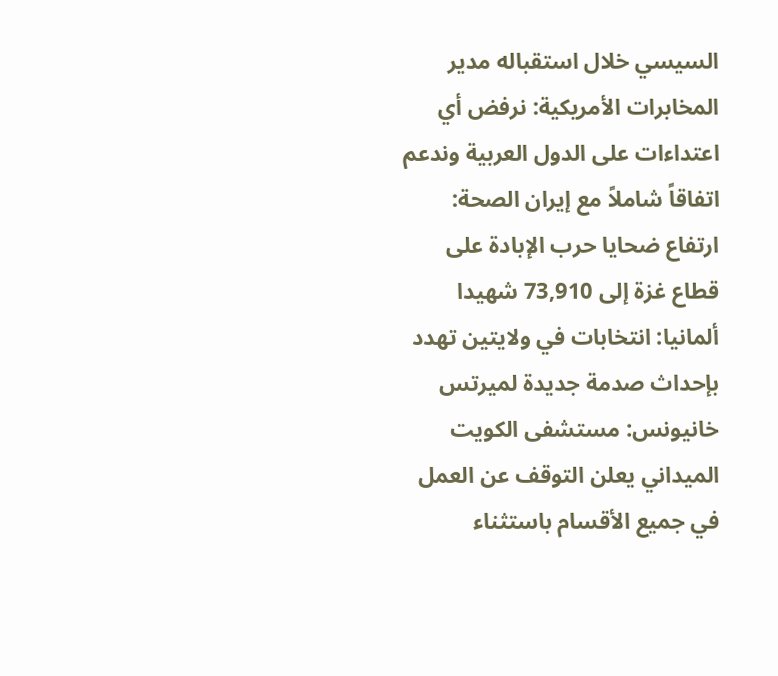السيسي خلال استقباله مدير المخابرات الأمريكية: نرفض أي اعتداءات على الدول العربية وندعم اتفاقاً شاملاً مع إيران الصحة: ارتفاع ضحايا حرب الإبادة على قطاع غزة إلى 73,910 شهيدا ألمانيا: انتخابات في ولايتين تهدد بإحداث صدمة جديدة لميرتس خانيونس: مستشفى الكويت الميداني يعلن التوقف عن العمل في جميع الأقسام باستثناء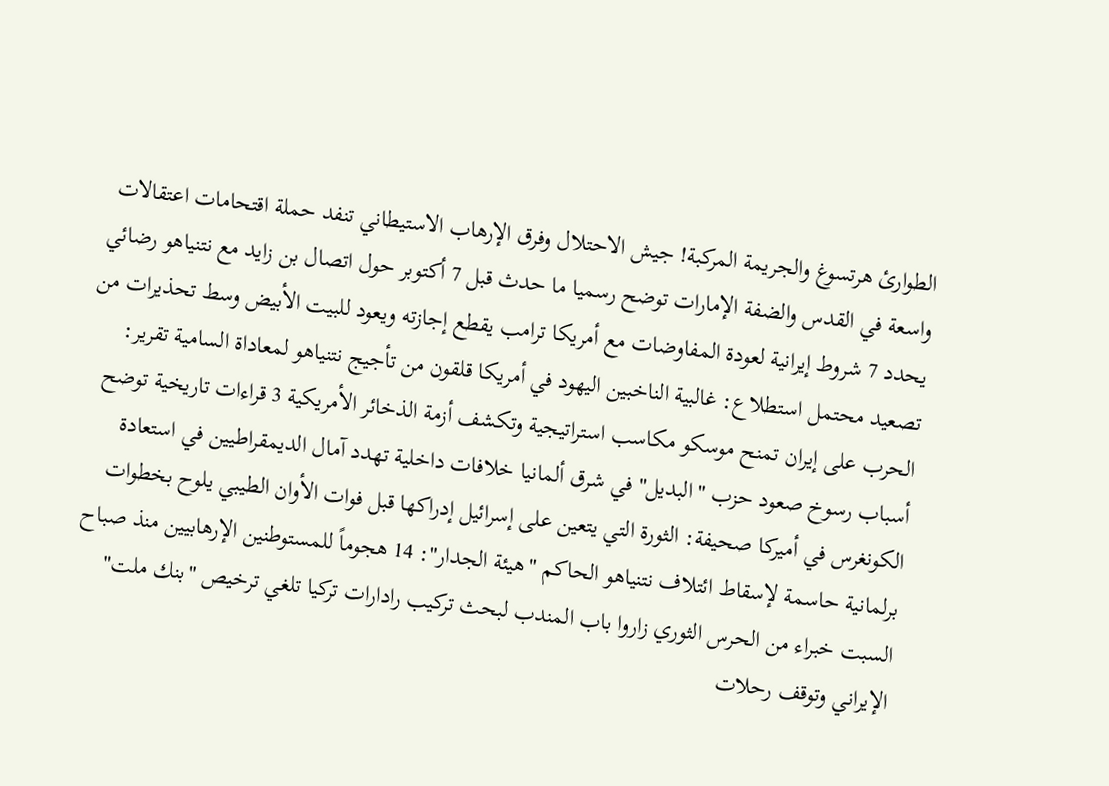الطوارئ هرتسوغ والجريمة المركبة! جيش الاحتلال وفرق الإرهاب الاستيطاني تنفد حملة اقتحامات اعتقالات واسعة في القدس والضفة الإمارات توضح رسميا ما حدث قبل 7 أكتوبر حول اتصال بن زايد مع نتنياهو رضائي يحدد 7 شروط إيرانية لعودة المفاوضات مع أمريكا ترامب يقطع إجازته ويعود للبيت الأبيض وسط تحذيرات من تصعيد محتمل استطلاع: غالبية الناخبين اليهود في أمريكا قلقون من تأجيج نتنياهو لمعاداة السامية تقرير: الحرب على إيران تمنح موسكو مكاسب استراتيجية وتكشف أزمة الذخائر الأمريكية 3 قراءات تاريخية توضح أسباب رسوخ صعود حزب "البديل" في شرق ألمانيا خلافات داخلية تهدد آمال الديمقراطيين في استعادة الكونغرس في أميركا صحيفة: الثورة التي يتعين على إسرائيل إدراكها قبل فوات الأوان الطيبي يلوح بخطوات برلمانية حاسمة لإسقاط ائتلاف نتنياهو الحاكم "هيئة الجدار": 14 هجوماً للمستوطنين الإرهابيين منذ صباح السبت خبراء من الحرس الثوري زاروا باب المندب لبحث تركيب رادارات تركيا تلغي ترخيص "بنك ملت" الإيراني وتوقف رحلات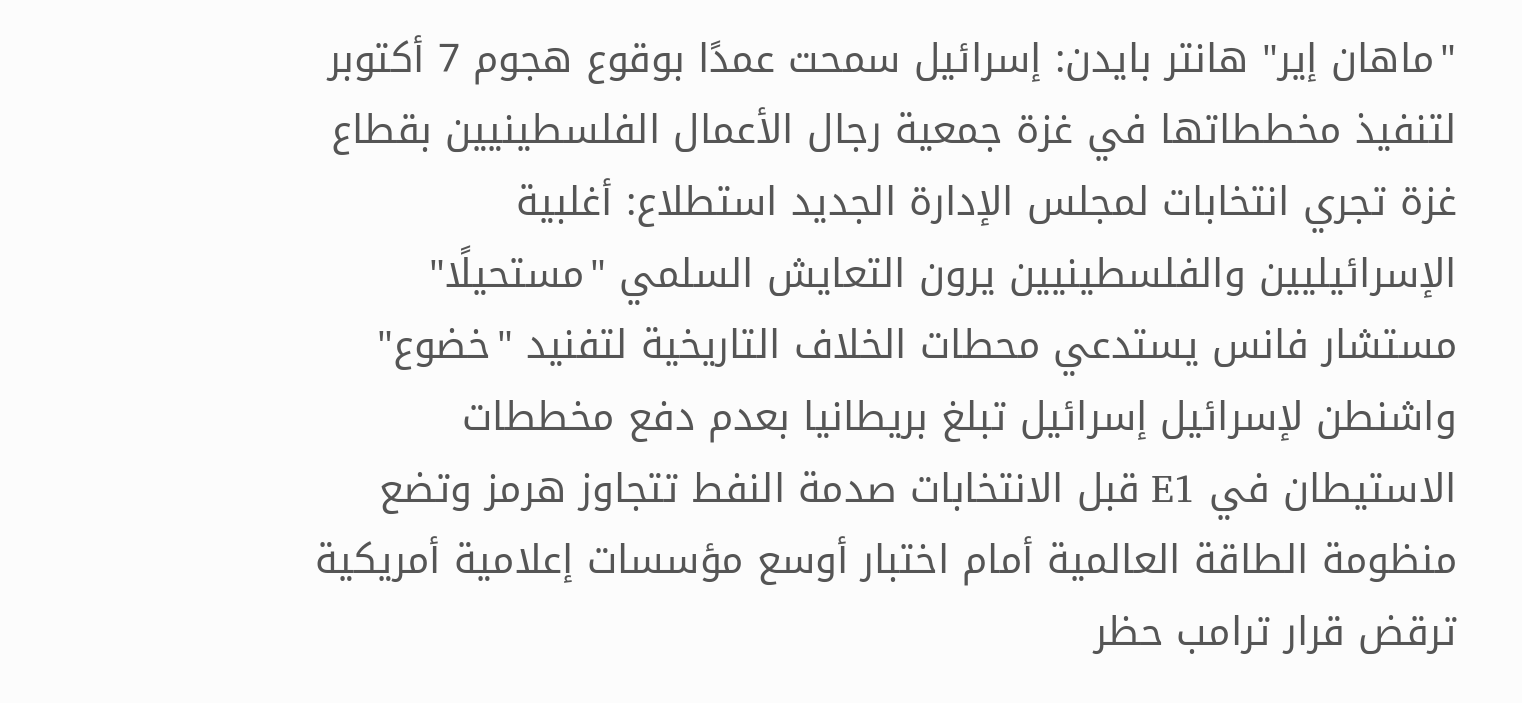"ماهان إير" هانتر بايدن: إسرائيل سمحت عمدًا بوقوع هجوم 7 أكتوبر لتنفيذ مخططاتها في غزة جمعية رجال الأعمال الفلسطينيين بقطاع غزة تجري انتخابات لمجلس الإدارة الجديد استطلاع: أغلبية الإسرائيليين والفلسطينيين يرون التعايش السلمي "مستحيلًا" مستشار فانس يستدعي محطات الخلاف التاريخية لتفنيد "خضوع" واشنطن لإسرائيل إسرائيل تبلغ بريطانيا بعدم دفع مخططات الاستيطان في E1 قبل الانتخابات صدمة النفط تتجاوز هرمز وتضع منظومة الطاقة العالمية أمام اختبار أوسع مؤسسات إعلامية أمريكية ترقض قرار ترامب حظر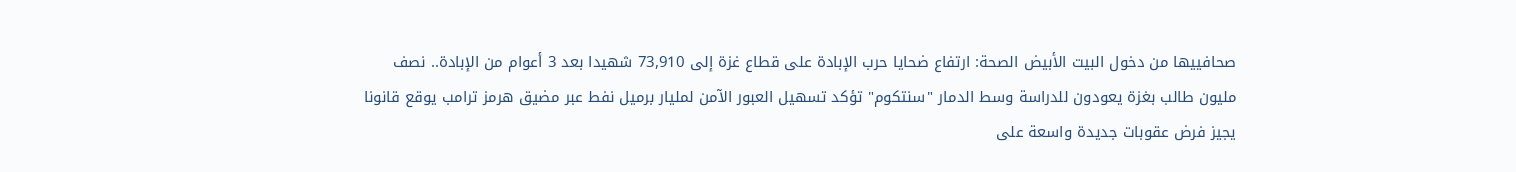صحافييها من دخول البيت الأبيض الصحة: ارتفاع ضحايا حرب الإبادة على قطاع غزة إلى 73,910 شهيدا بعد 3 أعوام من الإبادة.. نصف مليون طالب بغزة يعودون للدراسة وسط الدمار "سنتكوم" تؤكد تسهيل العبور الآمن لمليار برميل نفط عبر مضيق هرمز ترامب يوقع قانونا يجيز فرض عقوبات جديدة واسعة على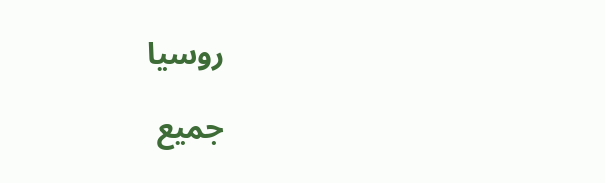روسيا

جميع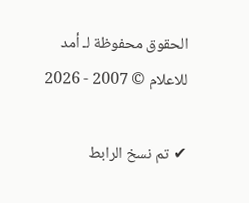الحقوق محفوظة لـ أمد للاعلام © 2007 - 2026

✔ تم نسخ الرابط